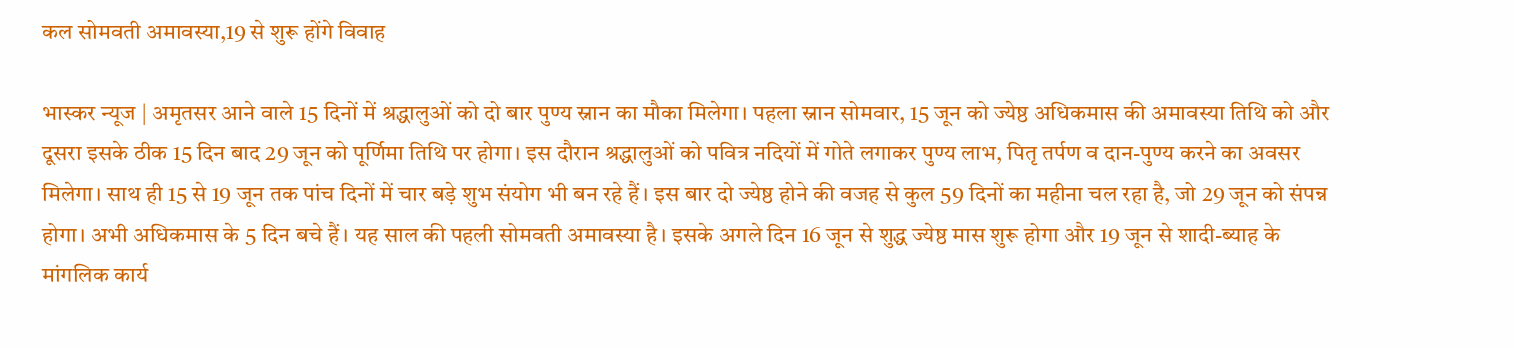कल सोमवती अमावस्या,19 से शुरू होंगे विवाह

भास्कर न्यूज | अमृतसर आने वाले 15 दिनों में श्रद्धालुओं को दो बार पुण्य स्नान का मौका मिलेगा। पहला स्नान सोमवार, 15 जून को ज्येष्ठ अधिकमास की अमावस्या तिथि को और दूसरा इसके ठीक 15 दिन बाद 29 जून को पूर्णिमा तिथि पर होगा। इस दौरान श्रद्धालुओं को पवित्र नदियों में गोते लगाकर पुण्य लाभ, पितृ तर्पण व दान-पुण्य करने का अवसर मिलेगा। साथ ही 15 से 19 जून तक पांच दिनों में चार बड़े शुभ संयोग भी बन रहे हैं। इस बार दो ज्येष्ठ होने की वजह से कुल 59 दिनों का महीना चल रहा है, जो 29 जून को संपन्न होगा। अभी अधिकमास के 5 दिन बचे हैं। यह साल की पहली सोमवती अमावस्या है। इसके अगले दिन 16 जून से शुद्ध ज्येष्ठ मास शुरू होगा और 19 जून से शादी-ब्याह के मांगलिक कार्य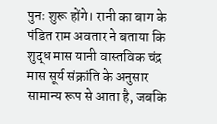पुनः शुरू होंगे। रानी का बाग के पंडित राम अवतार ने बताया कि शुद्ध मास यानी वास्तविक चंद्र मास सूर्य संक्रांति के अनुसार सामान्य रूप से आता है, जबकि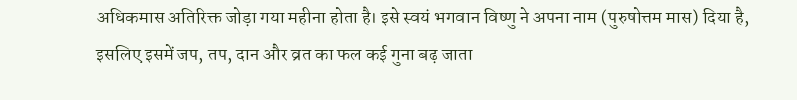अधिकमास अतिरिक्त जोड़ा गया महीना होता है। इसे स्वयं भगवान विष्णु ने अपना नाम (पुरुषोत्तम मास) दिया है, इसलिए इसमें जप, तप, दान और व्रत का फल कई गुना बढ़ जाता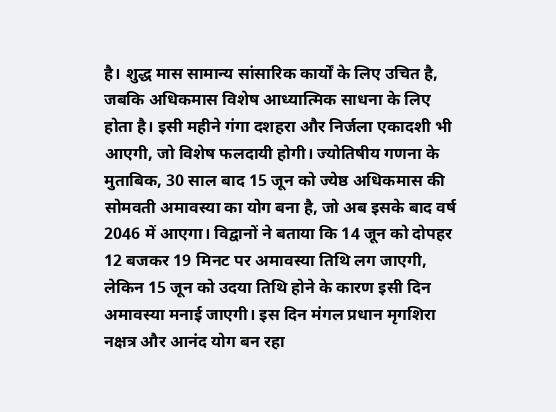है। शुद्ध मास सामान्य सांसारिक कार्यों के लिए उचित है, जबकि अधिकमास विशेष आध्यात्मिक साधना के लिए होता है। इसी महीने गंगा दशहरा और निर्जला एकादशी भी आएगी, जो विशेष फलदायी होगी। ज्योतिषीय गणना के मुताबिक, 30 साल बाद 15 जून को ज्येष्ठ अधिकमास की सोमवती अमावस्या का योग बना है, जो अब इसके बाद वर्ष 2046 में आएगा। विद्वानों ने बताया कि 14 जून को दोपहर 12 बजकर 19 मिनट पर अमावस्या तिथि लग जाएगी, लेकिन 15 जून को उदया तिथि होने के कारण इसी दिन अमावस्या मनाई जाएगी। इस दिन मंगल प्रधान मृगशिरा नक्षत्र और आनंद योग बन रहा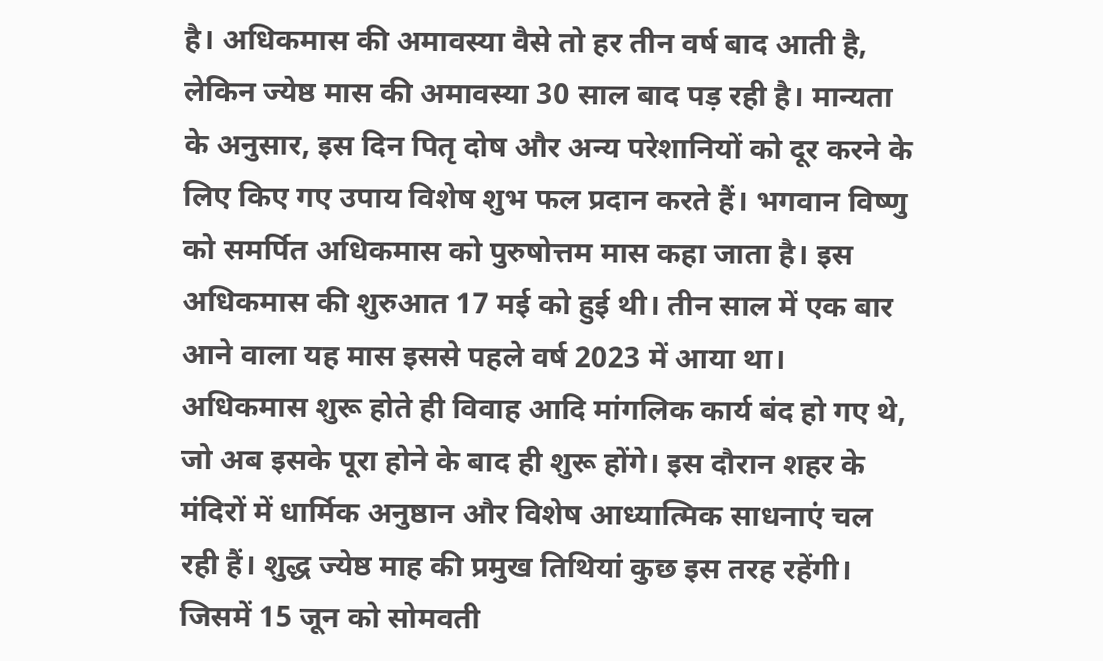है। अधिकमास की अमावस्या वैसे तो हर तीन वर्ष बाद आती है, लेकिन ज्येष्ठ मास की अमावस्या 30 साल बाद पड़ रही है। मान्यता के अनुसार, इस दिन पितृ दोष और अन्य परेशानियों को दूर करने के लिए किए गए उपाय विशेष शुभ फल प्रदान करते हैं। भगवान विष्णु को समर्पित अधिकमास को पुरुषोत्तम मास कहा जाता है। इस अधिकमास की शुरुआत 17 मई को हुई थी। तीन साल में एक बार आने वाला यह मास इससे पहले वर्ष 2023 में आया था। अधिकमास शुरू होते ही विवाह आदि मांगलिक कार्य बंद हो गए थे, जो अब इसके पूरा होने के बाद ही शुरू होंगे। इस दौरान शहर के मंदिरों में धार्मिक अनुष्ठान और विशेष आध्यात्मिक साधनाएं चल रही हैं। शुद्ध ज्येष्ठ माह की प्रमुख तिथियां कुछ इस तरह रहेंगी। जिसमें 15 जून को सोमवती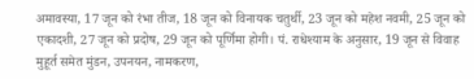अमावस्या, 17 जून को रंभा तीज, 18 जून को विनायक चतुर्थी, 23 जून को महेश नवमी, 25 जून को एकादशी, 27 जून को प्रदोष, 29 जून को पूर्णिमा होगी। पं. राधेश्याम के अनुसार, 19 जून से विवाह मुहूर्त समेत मुंडन, उपनयन, नामकरण,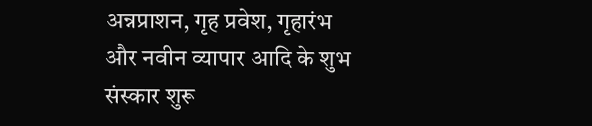अन्नप्राशन, गृह प्रवेश, गृहारंभ और नवीन व्यापार आदि के शुभ संस्कार शुरू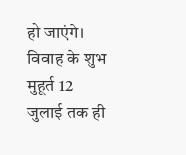हो जाएंगे। विवाह के शुभ मुहूर्त 12 जुलाई तक ही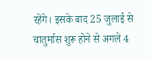रहेंगे। इसके बाद 25 जुलाई से चातुर्मास शुरू होने से अगले 4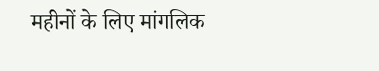महीनों के लिए मांगलिक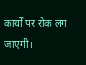कार्यों पर रोक लग जाएगी।